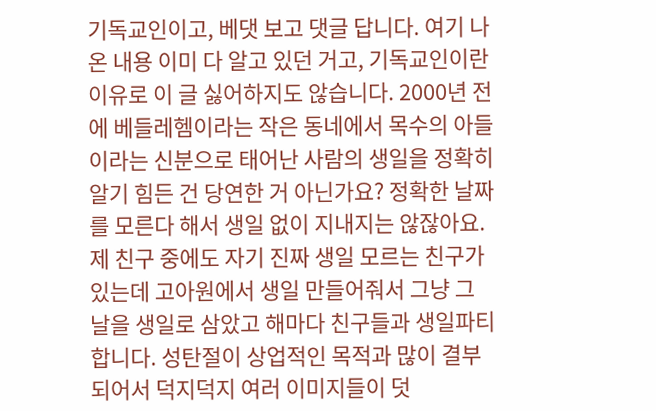기독교인이고, 베댓 보고 댓글 답니다. 여기 나온 내용 이미 다 알고 있던 거고, 기독교인이란 이유로 이 글 싫어하지도 않습니다. 2000년 전에 베들레헴이라는 작은 동네에서 목수의 아들이라는 신분으로 태어난 사람의 생일을 정확히 알기 힘든 건 당연한 거 아닌가요? 정확한 날짜를 모른다 해서 생일 없이 지내지는 않잖아요. 제 친구 중에도 자기 진짜 생일 모르는 친구가 있는데 고아원에서 생일 만들어줘서 그냥 그 날을 생일로 삼았고 해마다 친구들과 생일파티합니다. 성탄절이 상업적인 목적과 많이 결부되어서 덕지덕지 여러 이미지들이 덧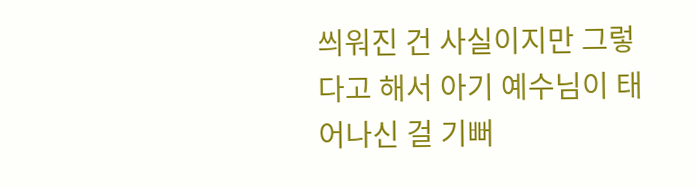씌워진 건 사실이지만 그렇다고 해서 아기 예수님이 태어나신 걸 기뻐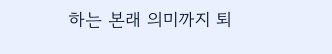하는 본래 의미까지 퇴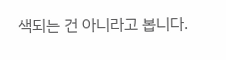색되는 건 아니라고 봅니다.